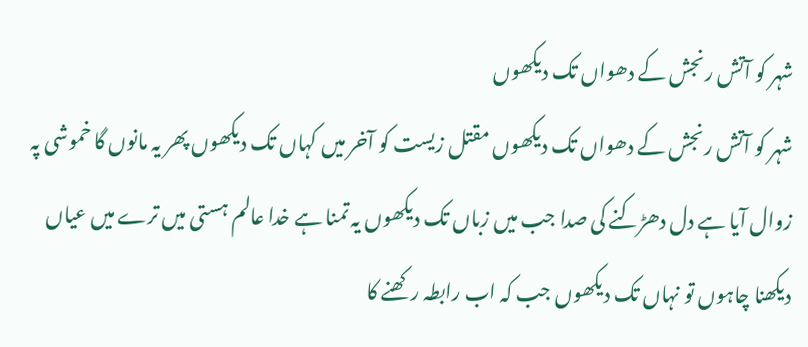شہر کو آتش رنجش کے دھواں تک دیکھوں
شہر کو آتش رنجش کے دھواں تک دیکھوں مقتل زیست کو آخر میں کہاں تک دیکھوں پھر یہ مانوں گا خموشی پہ زوال آیا ہے دل دھڑکنے کی صدا جب میں زباں تک دیکھوں یہ تمنا ہے خدا عالم ہستی میں ترے میں عیاں دیکھنا چاہوں تو نہاں تک دیکھوں جب کہ اب رابطہ رکھنے کا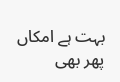بہت ہے امکاں پھر بھی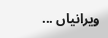ویرانیاں ...